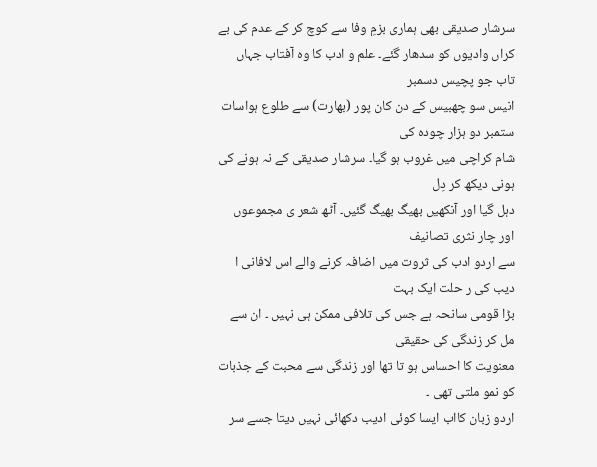سرشار صدیقی بھی ہماری بزمِ وفا سے کوچ کر کے عدم کی بے
کراں وادیوں کو سدھار گئے۔ علم و ادب کا وہ آفتاب جہاں تاب جو پچیس دسمبر
انیس سو چھبیس کے دن کان پور (بھارت) سے طلوع ہواسات ستمبر دو ہزار چودہ کی
شام کراچی میں غروب ہو گیا۔ سرشار صدیقی کے نہ ہونے کی ہونی دیکھ کر دِل
دہل گیا اور آنکھیں بھیگ بھیگ گئیں۔ آٹھ شعر ی مجموعوں اور چار نثری تصانیف
سے اردو ادب کی ثروت میں اضافہ کرنے والے اس لافانی ا دیب کی ر حلت ایک بہت
بڑا قومی سانحہ ہے جس کی تلافی ممکن ہی نہیں ۔ ان سے مل کر زندگی کی حقیقی
معنویت کا احساس ہو تا تھا اور زندگی سے محبت کے جذبات کو نمو ملتی تھی ۔
اردو زبان کااب ایسا کوئی ادیب دکھائی نہیں دیتا جسے سر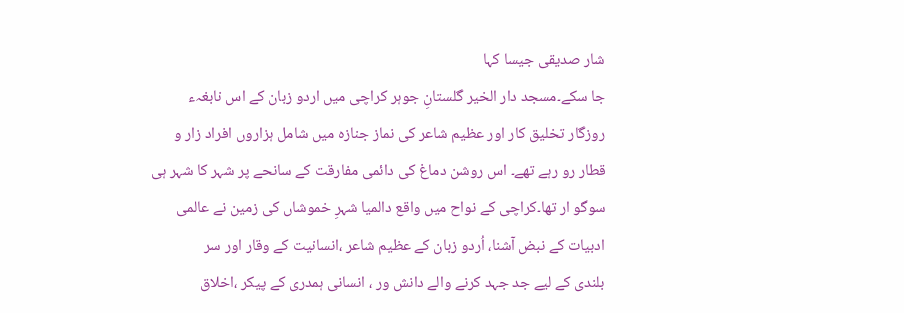شار صدیقی جیسا کہا
جا سکے۔مسجد دار الخیر گلستانِ جوہر کراچی میں اردو زبان کے اس نابغہء
روزگار تخلیق کار اور عظیم شاعر کی نماز جنازہ میں شامل ہزاروں افراد زار و
قطار رو رہے تھے۔ اس روشن دماغ کی دائمی مفارقت کے سانحے پر شہر کا شہر ہی
سوگو ار تھا۔کراچی کے نواح میں واقع دالمیا شہرِ خموشاں کی زمین نے عالمی
ادبیات کے نبض آشنا، اُردو زبان کے عظیم شاعر ،انسانیت کے وقار اور سر
بلندی کے لیے جد جہد کرنے والے دانش ور ، انسانی ہمدری کے پیکر ،اخلاق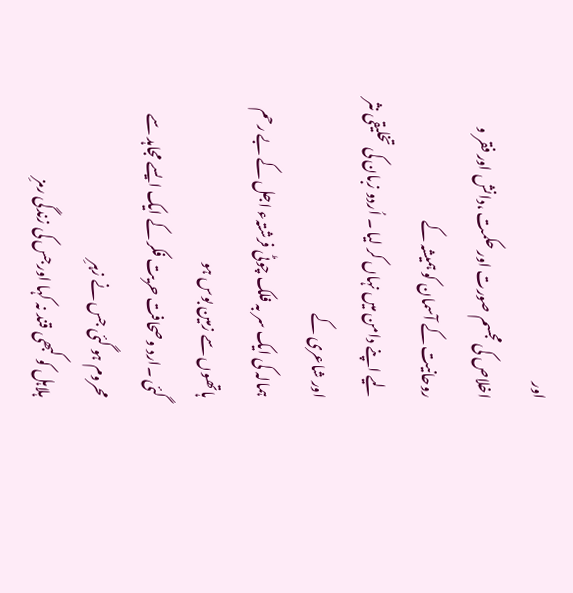اور
اخلاص کی مجسم صورت اور حکمت ،دانش اور فقر و روحانیت کے آسمان کو ہمیشہ کے
لیے اپنے دامن میں نہاں کر لیا ۔ اُردو زبان کی تخلیقی نثر اور شاعری کے
ہمالہ کی ایک سر بہ فلک چوٹی فرشتہء اجل کے بے رحم ہاتھوں سے زمین بوس ہو
گئی ۔ارد وصحافت حریت فکر کے ایک ایسے مجاہد سے محروم ہو گئی جس نے زہرِ
ہلاہل کو کبھی قند نہ کہا اورجس کی زندگی رمزِ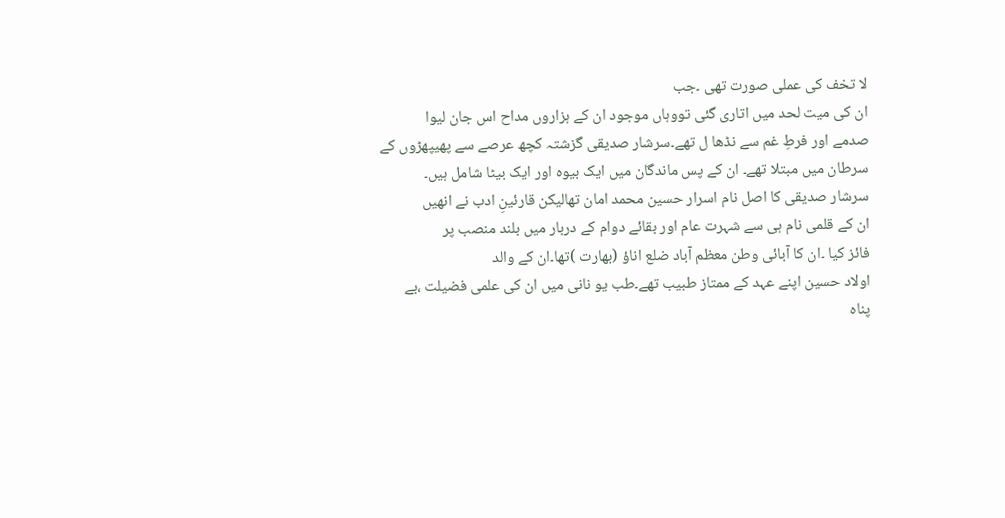لا تخف کی عملی صورت تھی ۔جب
ان کی میت لحد میں اتاری گئی تووہاں موجود ان کے ہزاروں مداح اس جان لیوا
صدمے اور فرطِ غم سے نڈھا ل تھے۔سرشار صدیقی گزشتہ کچھ عرصے سے پھیپھڑوں کے
سرطان میں مبتلا تھے۔ ان کے پس ماندگان میں ایک بیوہ اور ایک بیٹا شامل ہیں۔
سرشار صدیقی کا اصل نام اسرار حسین محمد امان تھالیکن قارئینِ ادب نے انھیں
ان کے قلمی نام ہی سے شہرت عام اور بقائے دوام کے دربار میں بلند منصب پر
فائز کیا ۔ان کا آبائی وطن معظم آباد ضلع اناؤ (بھارت )تھا۔ان کے والد
اولاد حسین اپنے عہد کے ممتاز طبیب تھے۔طب یو نانی میں ان کی علمی فضیلت ،بے
پناہ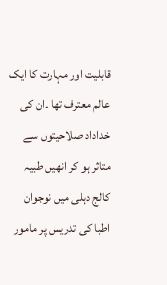قابلیت اور مہارت کا ایک عالم معترف تھا ۔ان کی خداداد صلاحیتوں سے
متاثر ہو کر انھیں طبیہ کالج دہلی میں نوجوان اطبا کی تدریس پر مامور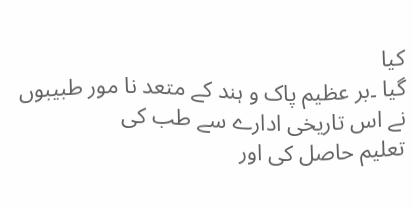کیا
گیا ۔بر عظیم پاک و ہند کے متعد نا مور طبیبوں نے اس تاریخی ادارے سے طب کی
تعلیم حاصل کی اور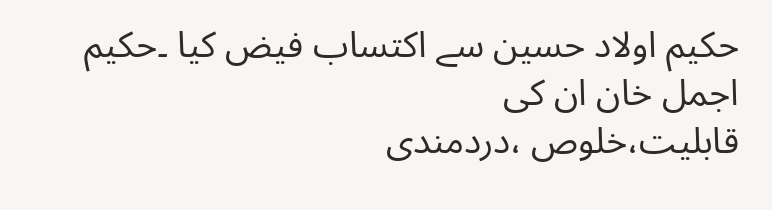حکیم اولاد حسین سے اکتساب فیض کیا ۔حکیم اجمل خان ان کی
قابلیت،خلوص ،دردمندی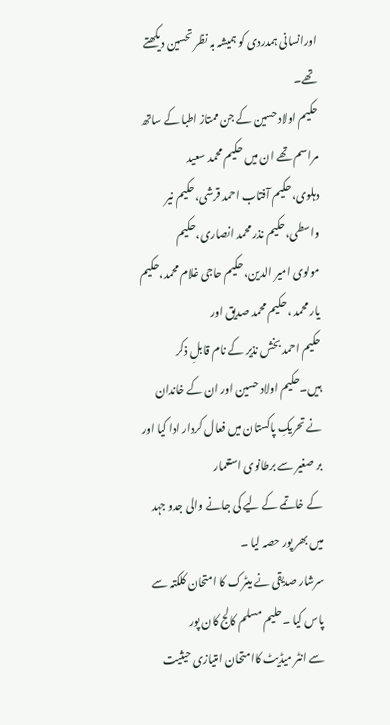اورانسانی ہمدردی کو ہمیشہ بہ نظر تحسین دیکھتے تھے۔
حکیم اولاد حسین کے جن ممتاز اطبا کے ساتھ مراسم تھے ان میں حکیم محمد سعید
دہلوی،حکیم آفتاب احمد قرشی،حکیم نیر واسطی،حکیم نذر محمد انصاری،حکیم
مولوی امیر الدین،حکیم حاجی غلام محمد،حکیم یار محمد ،حکیم محمد صدیق اور
حکیم احمد بخش نذیر کے نام قابلِ ذکر ہیں۔حکیم اولاد حسین اور ان کے خاندان
نے تحریکِ پاکستان میں فعال کردار ادا کیا اور بر صغیر سے برطانوی استعمار
کے خاتمے کے لیے کی جانے والی جدو جہد میں بھر پور حصہ لیا ۔
سرشار صدیقی نے میٹرک کا امتحان کلکتہ سے پاس کیا ۔حلیم مسلم کالج کان پور
سے انٹر میڈیٹ کاامتحان امتیازی حیثیت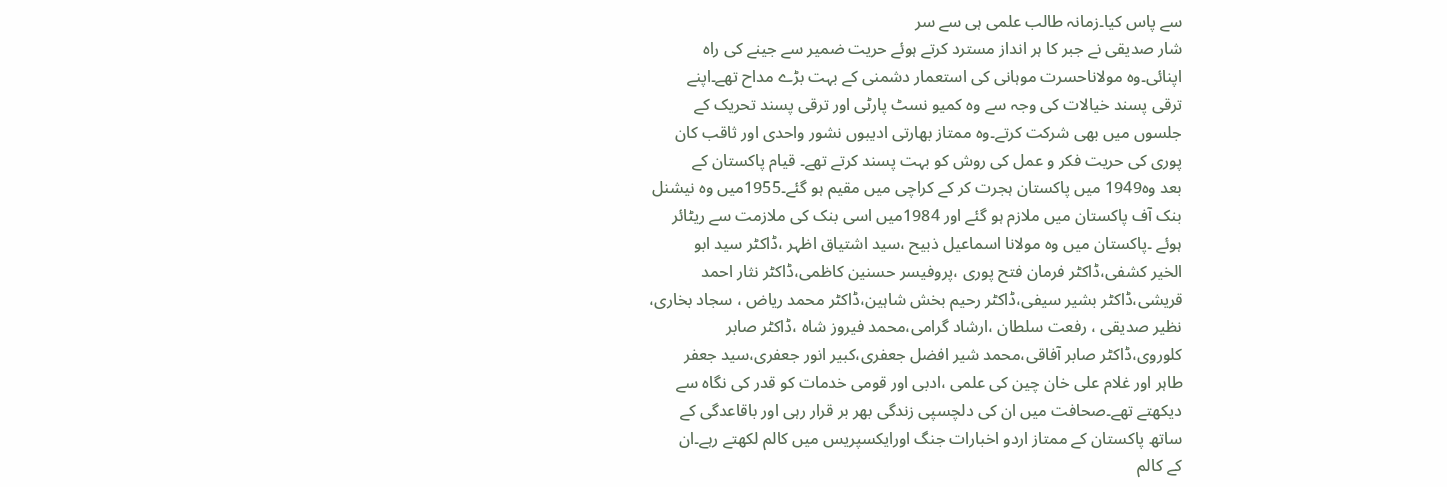سے پاس کیا۔زمانہ طالب علمی ہی سے سر
شار صدیقی نے جبر کا ہر انداز مسترد کرتے ہوئے حریت ضمیر سے جینے کی راہ
اپنائی۔وہ مولاناحسرت موہانی کی استعمار دشمنی کے بہت بڑے مداح تھے۔اپنے
ترقی پسند خیالات کی وجہ سے وہ کمیو نسٹ پارٹی اور ترقی پسند تحریک کے
جلسوں میں بھی شرکت کرتے۔وہ ممتاز بھارتی ادیبوں نشور واحدی اور ثاقب کان
پوری کی حریت فکر و عمل کی روش کو بہت پسند کرتے تھے۔ قیام پاکستان کے
بعد وہ1949 میں پاکستان ہجرت کر کے کراچی میں مقیم ہو گئے۔1955میں وہ نیشنل
بنک آف پاکستان میں ملازم ہو گئے اور 1984میں اسی بنک کی ملازمت سے ریٹائر
ہوئے ۔پاکستان میں وہ مولانا اسماعیل ذبیح ،سید اشتیاق اظہر ،ڈاکٹر سید ابو
الخیر کشفی،ڈاکٹر فرمان فتح پوری ،پروفیسر حسنین کاظمی،ڈاکٹر نثار احمد
قریشی،ڈاکٹر بشیر سیفی،ڈاکٹر رحیم بخش شاہین،ڈاکٹر محمد ریاض ، سجاد بخاری،
نظیر صدیقی ، رفعت سلطان ،ارشاد گرامی،محمد فیروز شاہ ،ڈاکٹر صابر
کلوروی،ڈاکٹر صابر آفاقی،محمد شیر افضل جعفری،کبیر انور جعفری،سید جعفر
طاہر اور غلام علی خان چین کی علمی ،ادبی اور قومی خدمات کو قدر کی نگاہ سے
دیکھتے تھے۔صحافت میں ان کی دلچسپی زندگی بھر بر قرار رہی اور باقاعدگی کے
ساتھ پاکستان کے ممتاز اردو اخبارات جنگ اورایکسپریس میں کالم لکھتے رہے۔ان
کے کالم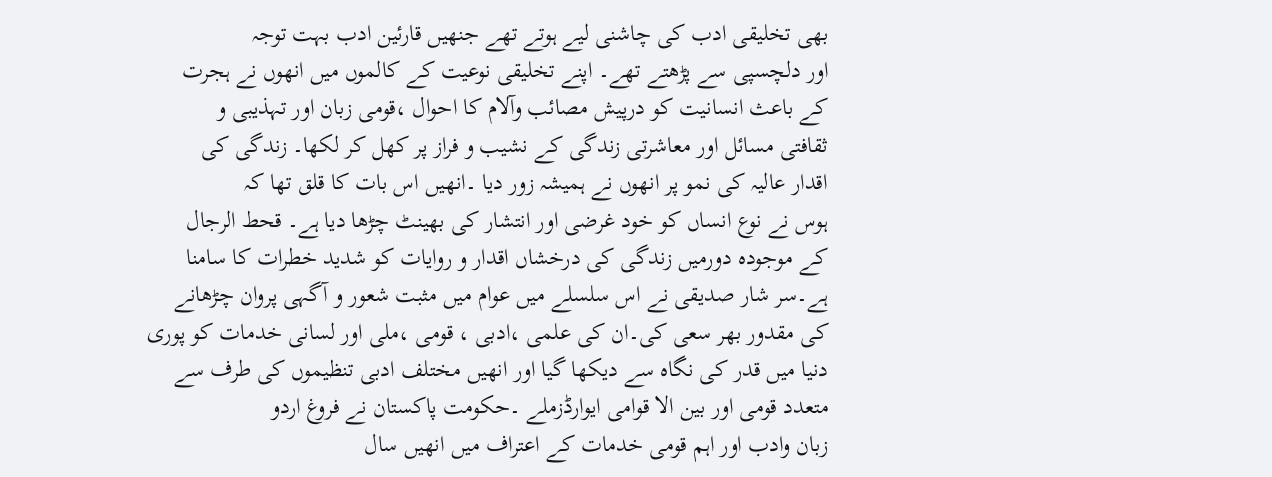بھی تخلیقی ادب کی چاشنی لیے ہوتے تھے جنھیں قارئین ادب بہت توجہ
اور دلچسپی سے پڑھتے تھے۔ اپنے تخلیقی نوعیت کے کالموں میں انھوں نے ہجرت
کے باعث انسانیت کو درپیش مصائب وآلام کا احوال ،قومی زبان اور تہذیبی و
ثقافتی مسائل اور معاشرتی زندگی کے نشیب و فراز پر کھل کر لکھا۔ زندگی کی
اقدار عالیہ کی نمو پر انھوں نے ہمیشہ زور دیا ۔انھیں اس بات کا قلق تھا کہ
ہوس نے نوع انساں کو خود غرضی اور انتشار کی بھینٹ چڑھا دیا ہے۔ قحط الرجال
کے موجودہ دورمیں زندگی کی درخشاں اقدار و روایات کو شدید خطرات کا سامنا
ہے۔سر شار صدیقی نے اس سلسلے میں عوام میں مثبت شعور و آگہی پروان چڑھانے
کی مقدور بھر سعی کی۔ان کی علمی ،ادبی ، قومی ،ملی اور لسانی خدمات کو پوری
دنیا میں قدر کی نگاہ سے دیکھا گیا اور انھیں مختلف ادبی تنظیموں کی طرف سے
متعدد قومی اور بین الا قوامی ایوارڈزملے ۔حکومت پاکستان نے فروغ اردو
زبان وادب اور اہم قومی خدمات کے اعتراف میں انھیں سال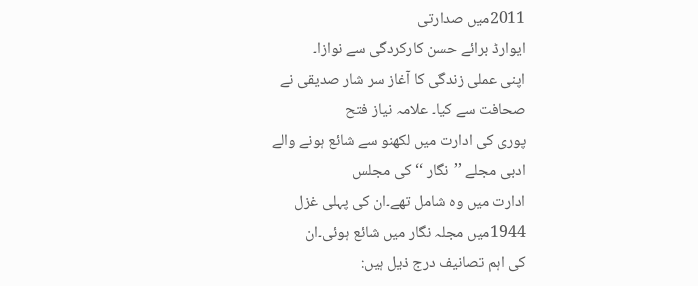2011میں صدارتی
ایوارڈ برائے حسن کارکردگی سے نوازا۔
اپنی عملی زندگی کا آغاز سر شار صدیقی نے صحافت سے کیا۔ علامہ نیاز فتح
پوری کی ادارت میں لکھنو سے شائع ہونے والے ادبی مجلے ’’نگار ‘‘کی مجلس
ادارت میں وہ شامل تھے۔ان کی پہلی غزل 1944میں مجلہ نگار میں شائع ہوئی۔ان
کی اہم تصانیف درج ذیل ہیں: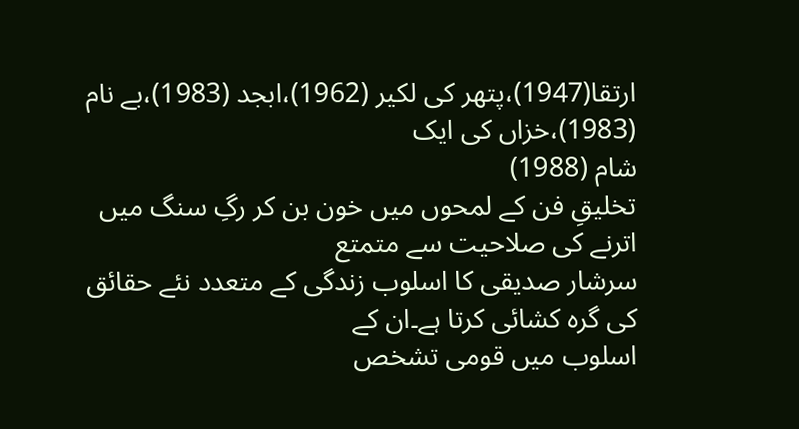ارتقا(1947)،پتھر کی لکیر (1962)،ابجد (1983)،بے نام (1983)،خزاں کی ایک
شام (1988)
تخلیقِ فن کے لمحوں میں خون بن کر رگِ سنگ میں اترنے کی صلاحیت سے متمتع
سرشار صدیقی کا اسلوب زندگی کے متعدد نئے حقائق کی گرہ کشائی کرتا ہے۔ان کے
اسلوب میں قومی تشخص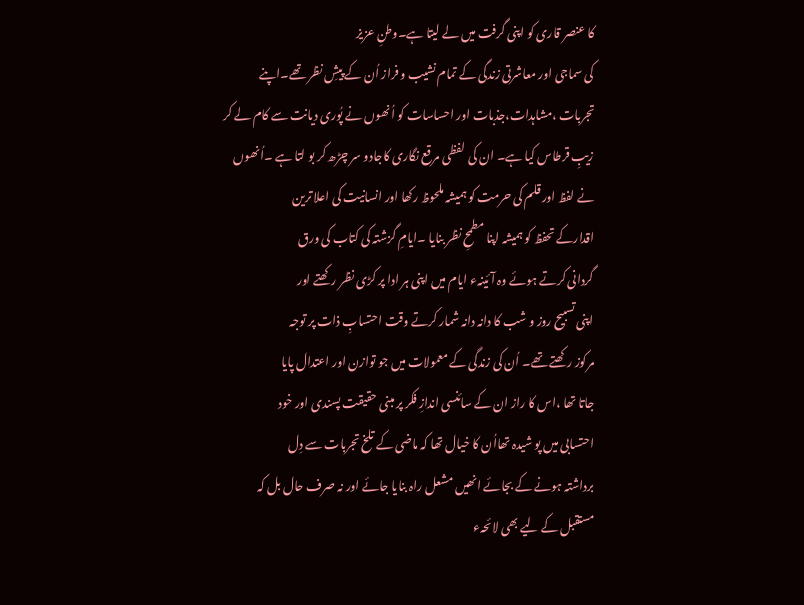کا عنصر قاری کو اپنی گرفت میں لے لیتا ہے۔وطنِ عزیز
کی سماجی اور معاشرتی زندگی کے تمام نشیب و فراز اُن کے پیشِ نظر تھے۔اپنے
تجربات ،مشاہدات،جذبات اور احساسات کو اُنھوں نے پُوری دیانت سے کام لے کر
زیبِ قرطاس کیا ہے۔ ان کی لفظی مرقع نگاری کاجادو سر چڑھ کر بو لتا ہے ۔اُنھوں
نے لفظ اور قلم کی حرمت کو ہمیشہ ملحوظ رکھا اور انسانیت کی اعلا ترین
اقدارکے تحفظ کو ہمیشہ اپنا مطمحِ نظر بنایا ۔ایامِ گزشتہ کی کتاب کی ورق
گردانی کرتے ہوئے وہ آئینہء ایام میں اپنی ہر ادا پر کڑی نظر رکھتے اور
اپنی تسبیح روز و شب کا دانہ دانہ شمار کرتے وقت احتسابِ ذات پر توجہ
مرکوز رکھتے تھے۔ اُن کی زندگی کے معمولات میں جو توازن اور اعتدال پایا
جاتا تھا ،اس کا راز ان کے سائنسی اندازِ فکر پر مبنی حقیقت پسندی اور خود
احتسابی میں پو شیدہ تھااُن کا خیال تھا کہ ماضی کے تلخ تجربات سے دِل
برداشتہ ہونے کے بجائے انھیں مشعل راہ بنایا جائے اور نہ صرف حال بل کہ
مستقبل کے لیے بھی لائحہء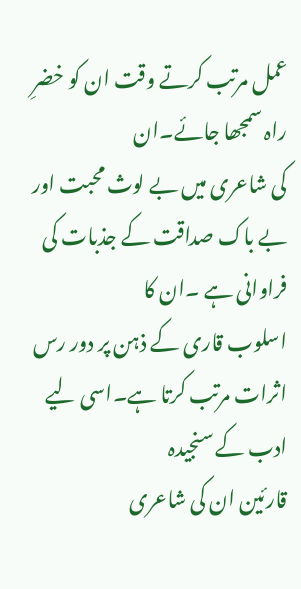عمل مرتب کرتے وقت ان کو خضرِ راہ سمجھا جائے۔ان
کی شاعری میں بے لوث محبت اور بے باک صداقت کے جذبات کی فراوانی ہے ۔ان کا
اسلوب قاری کے ذہن پر دور رس اثرات مرتب کرتا ہے۔اسی لیے ادب کے سنجیدہ
قارئین ان کی شاعری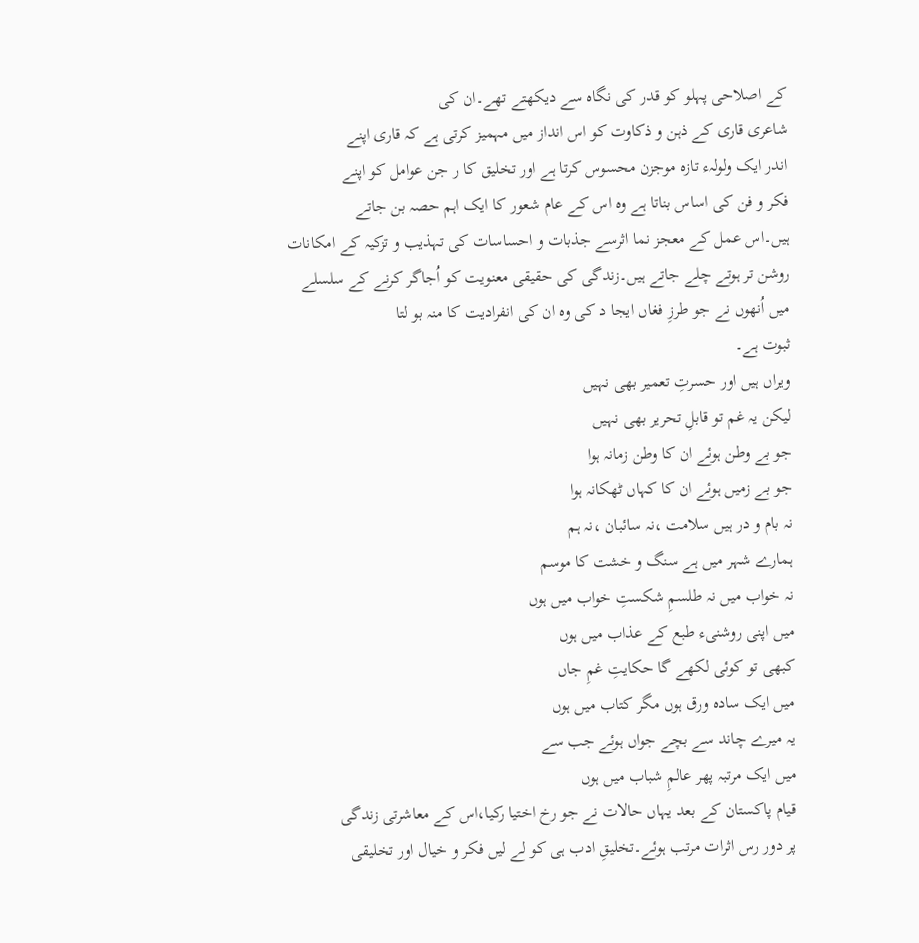کے اصلاحی پہلو کو قدر کی نگاہ سے دیکھتے تھے۔ان کی
شاعری قاری کے ذہن و ذکاوت کو اس انداز میں مہمیز کرتی ہے کہ قاری اپنے
اندر ایک ولولہء تازہ موجزن محسوس کرتا ہے اور تخلیق کا ر جن عوامل کو اپنے
فکر و فن کی اساس بناتا ہے وہ اس کے عام شعور کا ایک اہم حصہ بن جاتے
ہیں۔اس عمل کے معجز نما اثرسے جذبات و احساسات کی تہذیب و تزکیہ کے امکانات
روشن تر ہوتے چلے جاتے ہیں۔زندگی کی حقیقی معنویت کو اُجاگر کرنے کے سلسلے
میں اُنھوں نے جو طرزِ فغاں ایجا د کی وہ ان کی انفرادیت کا منہ بو لتا
ثبوت ہے۔
ویراں ہیں اور حسرتِ تعمیر بھی نہیں
لیکن یہ غم تو قابلِ تحریر بھی نہیں
جو بے وطن ہوئے ان کا وطن زمانہ ہوا
جو بے زمیں ہوئے ان کا کہاں ٹھکانہ ہوا
نہ بام و در ہیں سلامت ،نہ سائبان ،نہ ہم
ہمارے شہر میں ہے سنگ و خشت کا موسم
نہ خواب میں نہ طلسمِ شکستِ خواب میں ہوں
میں اپنی روشنیء طبع کے عذاب میں ہوں
کبھی تو کوئی لکھے گا حکایتِ غمِ جاں
میں ایک سادہ ورق ہوں مگر کتاب میں ہوں
یہ میرے چاند سے بچے جواں ہوئے جب سے
میں ایک مرتبہ پھر عالمِ شباب میں ہوں
قیام پاکستان کے بعد یہاں حالات نے جو رخ اختیا رکیا،اس کے معاشرتی زندگی
پر دور رس اثرات مرتب ہوئے۔تخلیقِ ادب ہی کو لے لیں فکر و خیال اور تخلیقی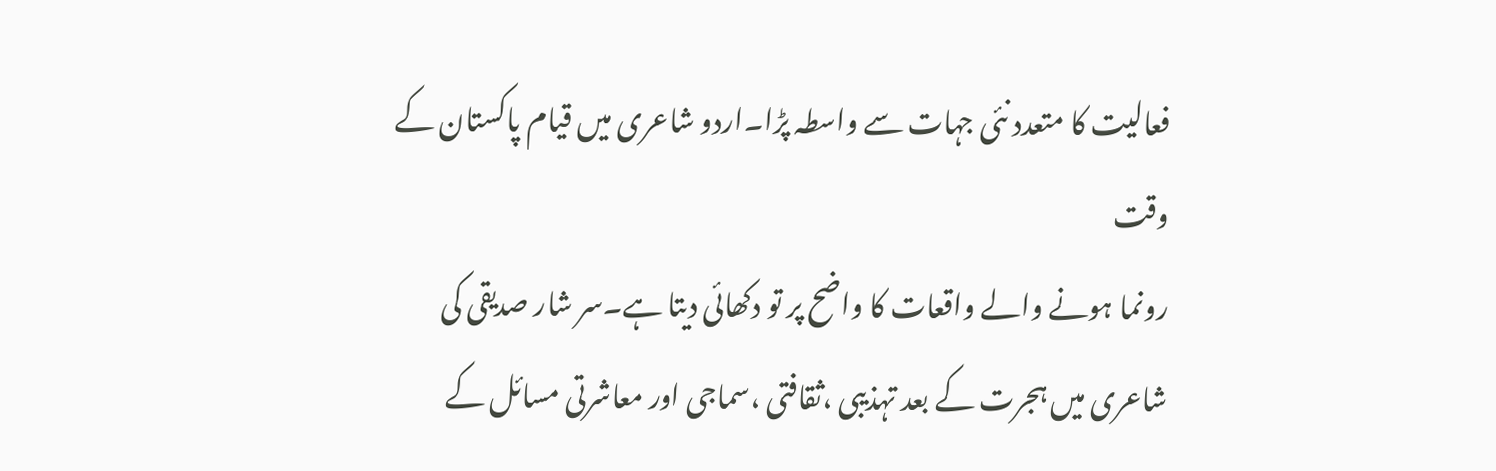فعالیت کا متعدد نئی جہات سے واسطہ پڑا۔اردو شاعری میں قیام پاکستان کے وقت
رونما ہونے والے واقعات کا واضح پر تو دکھائی دیتا ہے۔سر شار صدیقی کی
شاعری میں ہجرت کے بعد تہذیبی ،ثقافتی ،سماجی اور معاشرتی مسائل کے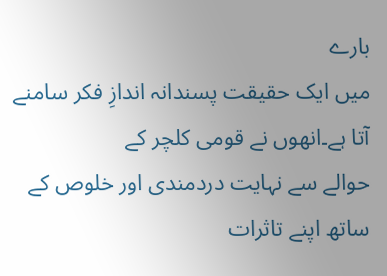بارے
میں ایک حقیقت پسندانہ اندازِ فکر سامنے آتا ہے۔انھوں نے قومی کلچر کے
حوالے سے نہایت دردمندی اور خلوص کے ساتھ اپنے تاثرات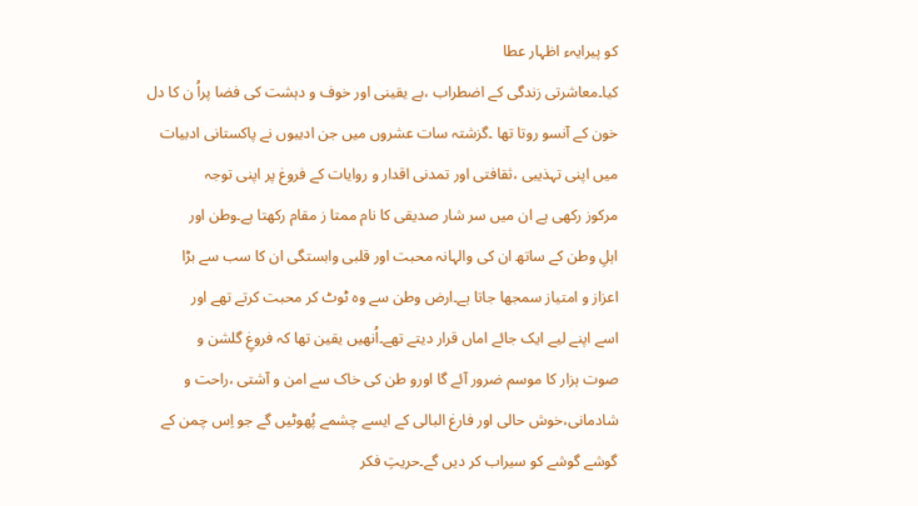کو پیرایہء اظہار عطا
کیا۔معاشرتی زندگی کے اضطراب ،بے یقینی اور خوف و دہشت کی فضا پراُ ن کا دل
خون کے آنسو روتا تھا ۔گزشتہ سات عشروں میں جن ادیبوں نے پاکستانی ادبیات
میں اپنی تہذیبی ،ثقافتی اور تمدنی اقدار و روایات کے فروغ پر اپنی توجہ
مرکوز رکھی ہے ان میں سر شار صدیقی کا نام ممتا ز مقام رکھتا ہے۔وطن اور
اہلِ وطن کے ساتھ ان کی والہانہ محبت اور قلبی وابستگی ان کا سب سے بڑا
اعزاز و امتیاز سمجھا جاتا ہے۔ارض وطن سے وہ ٹوٹ کر محبت کرتے تھے اور
اسے اپنے لیے ایک جائے اماں قرار دیتے تھے۔اُنھیں یقین تھا کہ فروغِ گلشن و
صوت ہزار کا موسم ضرور آئے گا اورو طن کی خاک سے امن و آشتی ،راحت و
شادمانی،خوش حالی اور فارغ البالی کے ایسے چشمے پُھوٹیں گے جو اِس چمن کے
گوشے گوشے کو سیراب کر دیں گے۔حریتِ فکر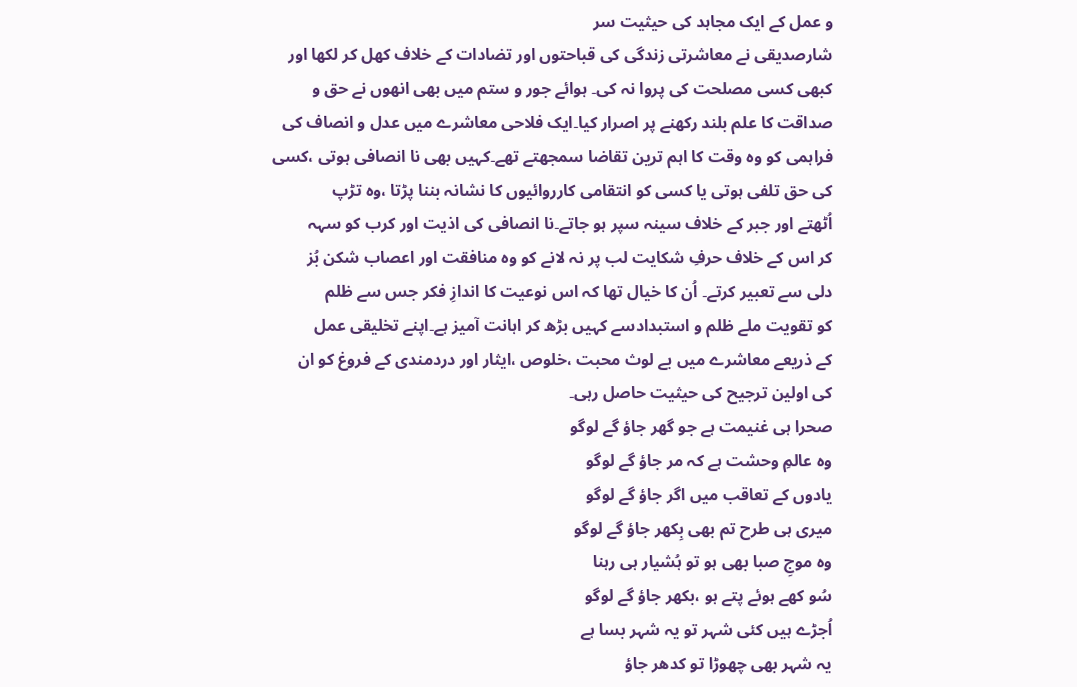و عمل کے ایک مجاہد کی حیثیت سر
شارصدیقی نے معاشرتی زندگی کی قباحتوں اور تضادات کے خلاف کھل کر لکھا اور
کبھی کسی مصلحت کی پروا نہ کی۔ ہوائے جور و ستم میں بھی انھوں نے حق و
صداقت کا علم بلند رکھنے پر اصرار کیا۔ایک فلاحی معاشرے میں عدل و انصاف کی
فراہمی کو وہ وقت کا اہم ترین تقاضا سمجھتے تھے۔کہیں بھی نا انصافی ہوتی ،کسی
کی حق تلفی ہوتی یا کسی کو انتقامی کارروائیوں کا نشانہ بننا پڑتا ،وہ تڑپ
اُٹھتے اور جبر کے خلاف سینہ سپر ہو جاتے۔نا انصافی کی اذیت اور کرب کو سہہ
کر اس کے خلاف حرفِ شکایت لب پر نہ لانے کو وہ منافقت اور اعصاب شکن بُز
دلی سے تعبیر کرتے۔ اُن کا خیال تھا کہ اس نوعیت کا اندازِ فکر جس سے ظلم
کو تقویت ملے ظلم و استبدادسے کہیں بڑھ کر اہانت آمیز ہے۔اپنے تخلیقی عمل
کے ذریعے معاشرے میں بے لوث محبت ،خلوص ،ایثار اور دردمندی کے فروغ کو ان
کی اولین ترجیح کی حیثیت حاصل رہی۔
صحرا ہی غنیمت ہے جو گھر جاؤ گے لوگو
وہ عالمِ وحشت ہے کہ مر جاؤ گے لوگو
یادوں کے تعاقب میں اگر جاؤ گے لوگو
میری ہی طرح تم بھی بِکھر جاؤ گے لوگو
وہ موجِ صبا بھی ہو تو ہُشیار ہی رہنا
سُو کھے ہوئے پتے ہو ،بکھر جاؤ گے لوگو
اُجڑے ہیں کئی شہر تو یہ شہر بسا ہے
یہ شہر بھی چھوڑا تو کدھر جاؤ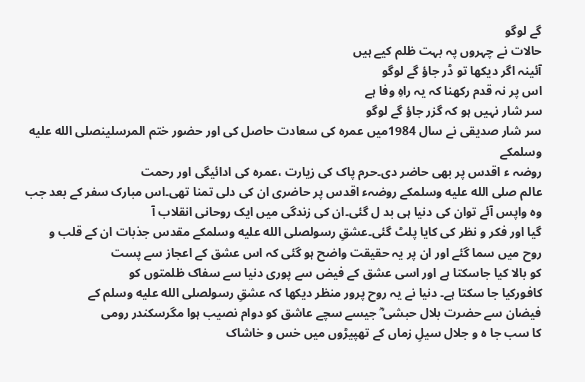گے لوگو
حالات نے چہروں پہ بہت ظلم کیے ہیں
آئینہ اگر دیکھا تو ڈر جاؤ گے لوگو
اس پر نہ قدم رکھنا کہ یہ راہِ وفا ہے
سر شار نہیں ہو کہ گزر جاؤ گے لوگو
سر شار صدیقی نے سال 1984میں عمرہ کی سعادت حاصل کی اور حضور ختم المرسلینصلى الله عليه وسلمکے
روضہ ء اقدس پر بھی حاضر دی۔حرم پاک کی زیارت ،عمرہ کی ادائیگی اور رحمت
عالم صلى الله عليه وسلمکے روضہء اقدس پر حاضری ان کی دلی تمنا تھی۔اس مبارک سفر کے بعد جب
وہ واپس آئے توان کی دنیا ہی بد ل گئی۔ان کی زندگی میں ایک روحانی انقلاب آ
گیا اور فکر و نظر کی کایا پلٹ گئی۔عشقِ رسولصلى الله عليه وسلمکے مقدس جذبات ان کے قلب و
روح میں سما گئے اور ان پر یہ حقیقت واضح ہو گئی کہ اس عشق کے اعجاز سے پست
کو بالا کیا جاسکتا ہے اور اسی عشق کے فیض سے پوری دنیا سے سفاک ظلمتوں کو
کافورکیا جا سکتا ہے۔ دنیا نے یہ روح پرور منظر دیکھا کہ عشقِ رسولصلى الله عليه وسلم کے
فیضان سے حضرت بلال حبشی ؓ جیسے سچے عاشق کو دوام نصیب ہوا مگرسکندر رومی
کا سب جا ہ و جلال سیلِ زماں کے تھپیڑوں میں خس و خاشاک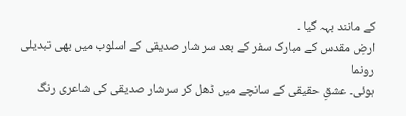کے مانند بہہ گیا ۔
ارضِ مقدس کے مبارک سفر کے بعد سر شار صدیقی کے اسلوب میں بھی تبدیلی رونما
ہوئی۔ عشقِ حقیقی کے سانچے میں ڈھل کر سرشار صدیقی کی شاعری رنگ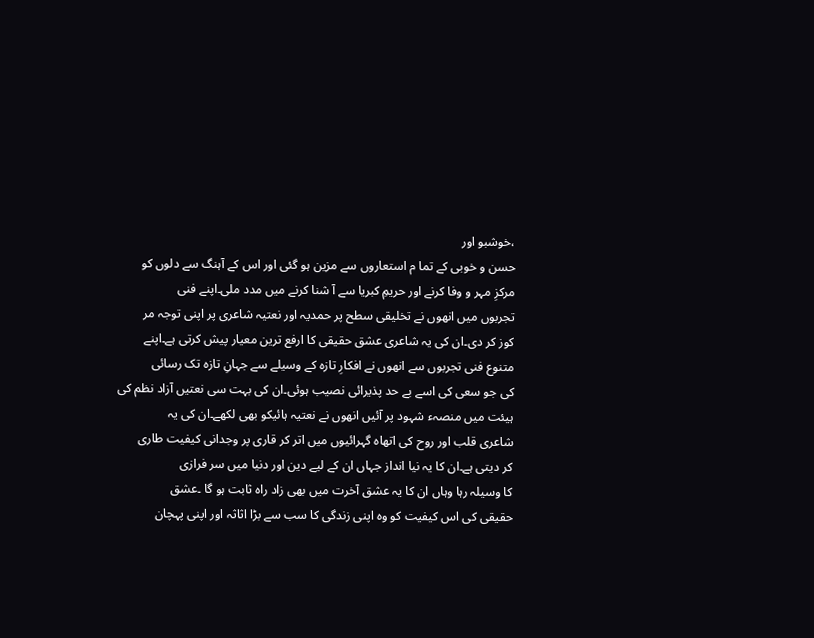،خوشبو اور
حسن و خوبی کے تما م استعاروں سے مزین ہو گئی اور اس کے آہنگ سے دلوں کو
مرکزِ مہر و وفا کرنے اور حریمِ کبریا سے آ شنا کرنے میں مدد ملی۔اپنے فنی
تجربوں میں انھوں نے تخلیقی سطح پر حمدیہ اور نعتیہ شاعری پر اپنی توجہ مر
کوز کر دی۔ان کی یہ شاعری عشق حقیقی کا ارفع ترین معیار پیش کرتی ہے۔اپنے
متنوع فنی تجربوں سے انھوں نے افکارِ تازہ کے وسیلے سے جہانِ تازہ تک رسائی
کی جو سعی کی اسے بے حد پذیرائی نصیب ہوئی۔ان کی بہت سی نعتیں آزاد نظم کی
ہیئت میں منصہء شہود پر آئیں انھوں نے نعتیہ ہائیکو بھی لکھے۔ان کی یہ
شاعری قلب اور روح کی اتھاہ گہرائیوں میں اتر کر قاری پر وجدانی کیفیت طاری
کر دیتی ہے۔ان کا یہ نیا انداز جہاں ان کے لیے دین اور دنیا میں سر فرازی
کا وسیلہ رہا وہاں ان کا یہ عشق آخرت میں بھی زاد راہ ثابت ہو گا ۔عشق
حقیقی کی اس کیفیت کو وہ اپنی زندگی کا سب سے بڑا اثاثہ اور اپنی پہچان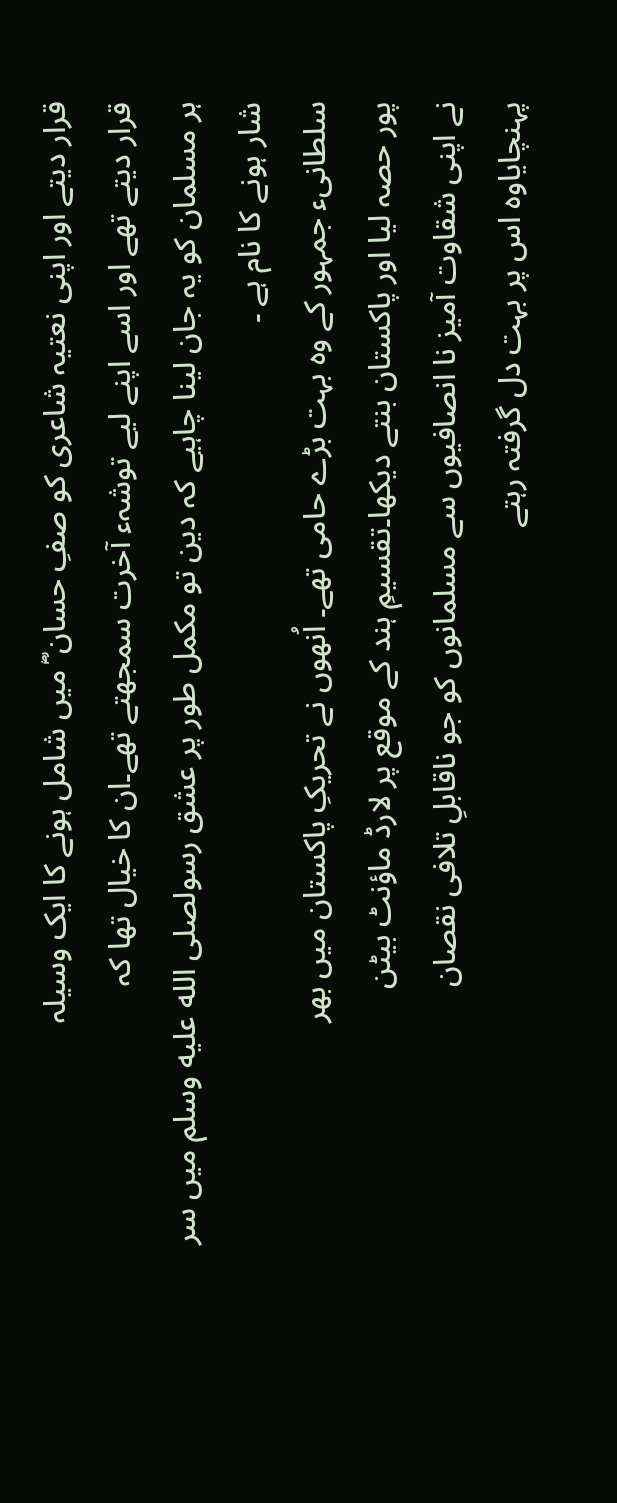قرار دیتے اور اپنی نعتیہ شاعری کو صفِ حسان ؓ میں شامل ہونے کا ایک وسیلہ
قرار دیتے تھے اور اسے اپنے لیے توشہء آخرت سمجھتے تھے۔ان کا خیال تھا کہ
ہر مسلمان کو یہ جان لینا چاہیے کہ دین تو مکمل طور پر عشق رسولصلى الله عليه وسلم میں سر
شار ہونے کا نام ہے ۔
سلطانیء جمہور کے وہ بہت بڑے حامی تھے۔ اُنھوں نے تحریکِ پاکستان میں بھر
پور حصہ لیا اور پاکستان بنتے دیکھا۔تقسیمِ ہند کے موقع پر لارڈ ماؤنٹ بیٹن
نے اپنی شقاوت آمیز نا انصافیوں سے مسلمانوں کو جو ناقابلِ تلافی نقصان
پہنچایاوہ اس پر بہت دل گرفتہ رہتے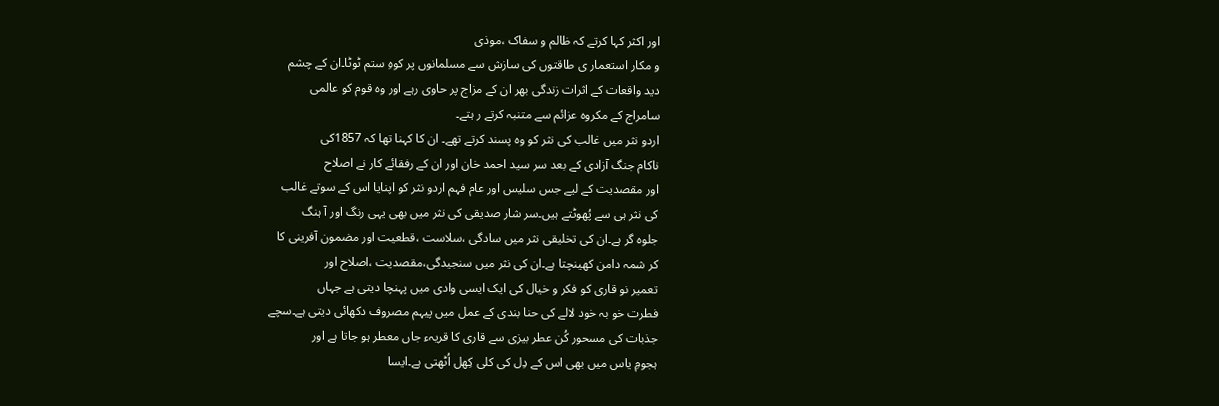اور اکثر کہا کرتے کہ ظالم و سفاک ،موذی
و مکار استعمار ی طاقتوں کی سازش سے مسلمانوں پر کوہِ ستم ٹوٹا۔ان کے چشم
دید واقعات کے اثرات زندگی بھر ان کے مزاج پر حاوی رہے اور وہ قوم کو عالمی
سامراج کے مکروہ عزائم سے متنبہ کرتے ر ہتے۔
اردو نثر میں غالب کی نثر کو وہ پسند کرتے تھے۔ ان کا کہنا تھا کہ 1857کی
ناکام جنگ آزادی کے بعد سر سید احمد خان اور ان کے رفقائے کار نے اصلاح
اور مقصدیت کے لیے جس سلیس اور عام فہم اردو نثر کو اپنایا اس کے سوتے غالب
کی نثر ہی سے پُھوٹتے ہیں۔سر شار صدیقی کی نثر میں بھی یہی رنگ اور آ ہنگ
جلوہ گر ہے۔ان کی تخلیقی نثر میں سادگی ،سلاست ،قطعیت اور مضمون آفرینی کا
کر شمہ دامن کھینچتا ہے۔ان کی نثر میں سنجیدگی،مقصدیت ،اصلاح اور
تعمیر نو قاری کو فکر و خیال کی ایک ایسی وادی میں پہنچا دیتی ہے جہاں
فطرت خو بہ خود لالے کی حنا بندی کے عمل میں پیہم مصروف دکھائی دیتی ہے۔سچے
جذبات کی مسحور کُن عطر بیزی سے قاری کا قریہء جاں معطر ہو جاتا ہے اور
ہجومِ یاس میں بھی اس کے دِل کی کلی کِھل اُٹھتی ہے۔ایسا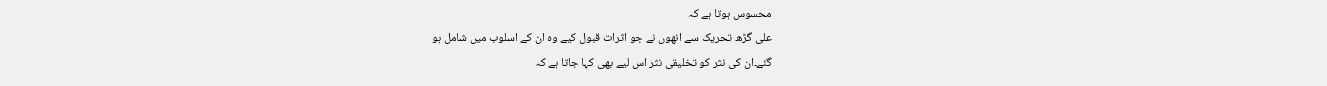محسوس ہوتا ہے کہ
علی گڑھ تحریک سے انھوں نے جو اثرات قبول کیے وہ ان کے اسلوب میں شامل ہو
گئے۔ان کی نثر کو تخلیقی نثر اس لیے بھی کہا جاتا ہے کہ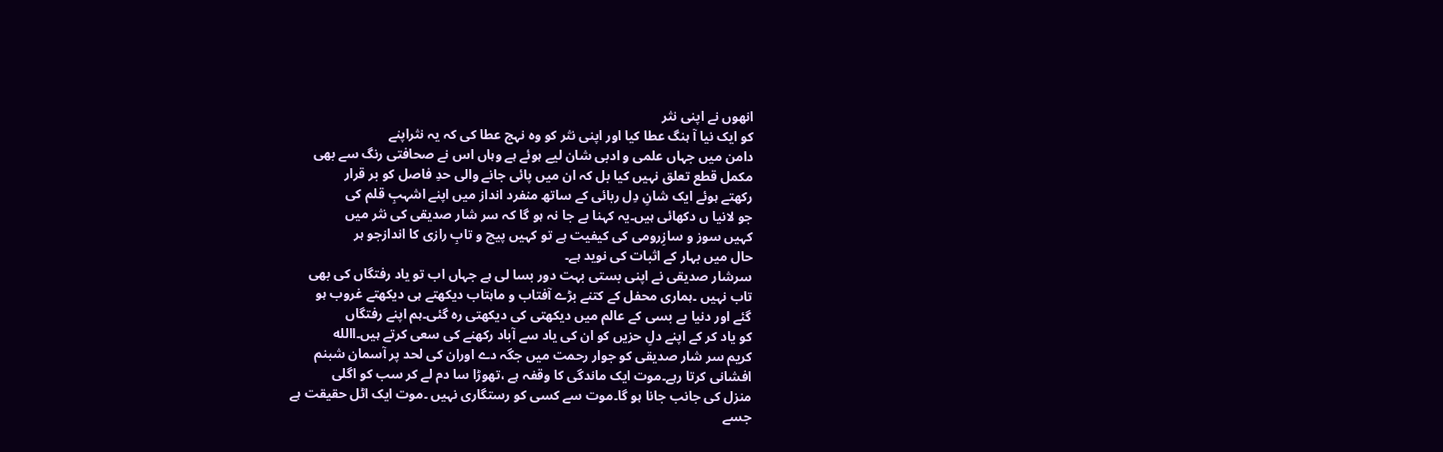انھوں نے اپنی نثر
کو ایک نیا آ ہنگ عطا کیا اور اپنی نثر کو وہ نہج عطا کی کہ یہ نثراپنے
دامن میں جہاں علمی و ادبی شان لیے ہوئے ہے وہاں اس نے صحافتی رنگ سے بھی
مکمل قطع تعلق نہیں کیا بل کہ ان میں پائی جانے والی حدِ فاصل کو بر قرار
رکھتے ہوئے ایک شانِ دِل ربائی کے ساتھ منفرد انداز میں اپنے اشہبِ قلم کی
جو لانیا ں دکھائی ہیں۔یہ کہنا بے جا نہ ہو گا کہ سر شار صدیقی کی نثر میں
کہیں سوز و سازِرومی کی کیفیت ہے تو کہیں پیچ و تابِ رازی کا اندازجو ہر
حال میں بہار کے اثبات کی نوید ہے۔
سرشار صدیقی نے اپنی بستی بہت دور بسا لی ہے جہاں اب تو یاد رفتگاں کی بھی
تاب نہیں ۔ہماری محفل کے کتنے بڑے آفتاب و ماہتاب دیکھتے ہی دیکھتے غروب ہو
گئے اور دنیا بے بسی کے عالم میں دیکھتی کی دیکھتی رہ گئی۔ہم اپنے رفتگاں
کو یاد کر کے اپنے دلِ حزیں کو ان کی یاد سے آباد رکھنے کی سعی کرتے ہیں۔االله
کریم سر شار صدیقی کو جوار رحمت میں جگہ دے اوران کی لحد پر آسمان شبنم
افشانی کرتا رہے۔موت ایک ماندگی کا وقفہ ہے ،تھوڑا سا دم لے کر سب کو اگلی
منزل کی جانب جانا ہو گا۔موت سے کسی کو رستگاری نہیں ۔موت ایک اٹل حقیقت ہے
جسے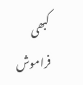کبھی فراموش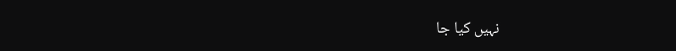نہیں کیا جا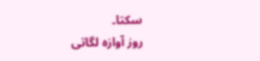سکتا۔
روز آوازہ لگاتی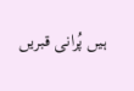ہیں پُرانی قبریں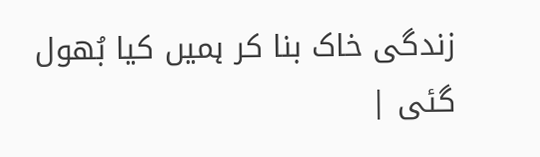زندگی خاک بنا کر ہمیں کیا بُھول گئی |